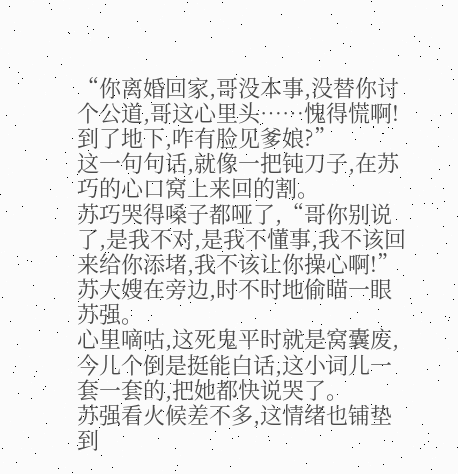“你离婚回家,哥没本事,没替你讨个公道,哥这心里头……愧得慌啊!
到了地下,咋有脸见爹娘?”
这一句句话,就像一把钝刀子,在苏巧的心口窝上来回的割。
苏巧哭得嗓子都哑了,“哥你别说了,是我不对,是我不懂事,我不该回来给你添堵,我不该让你操心啊!”
苏大嫂在旁边,时不时地偷瞄一眼苏强。
心里嘀咕,这死鬼平时就是窝囊废,今儿个倒是挺能白话,这小词儿一套一套的,把她都快说哭了。
苏强看火候差不多,这情绪也铺垫到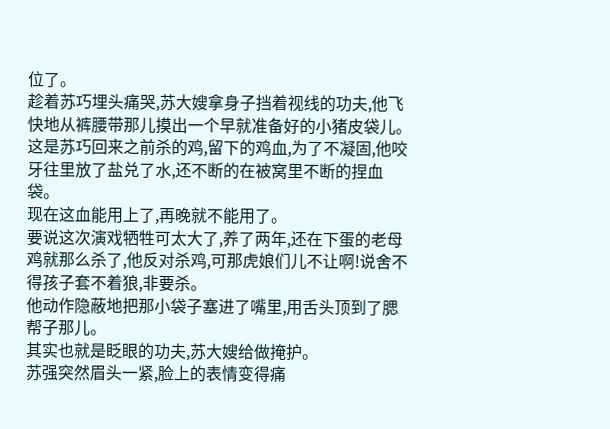位了。
趁着苏巧埋头痛哭,苏大嫂拿身子挡着视线的功夫,他飞快地从裤腰带那儿摸出一个早就准备好的小猪皮袋儿。
这是苏巧回来之前杀的鸡,留下的鸡血,为了不凝固,他咬牙往里放了盐兑了水,还不断的在被窝里不断的捏血袋。
现在这血能用上了,再晚就不能用了。
要说这次演戏牺牲可太大了,养了两年,还在下蛋的老母鸡就那么杀了,他反对杀鸡,可那虎娘们儿不让啊!说舍不得孩子套不着狼,非要杀。
他动作隐蔽地把那小袋子塞进了嘴里,用舌头顶到了腮帮子那儿。
其实也就是眨眼的功夫,苏大嫂给做掩护。
苏强突然眉头一紧,脸上的表情变得痛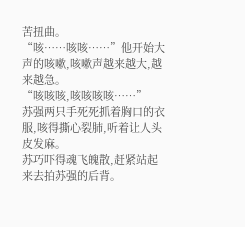苦扭曲。
“咳……咳咳……”他开始大声的咳嗽,咳嗽声越来越大,越来越急。
“咳咳咳,咳咳咳咳……”
苏强两只手死死抓着胸口的衣服,咳得撕心裂肺,听着让人头皮发麻。
苏巧吓得魂飞魄散,赶紧站起来去拍苏强的后背。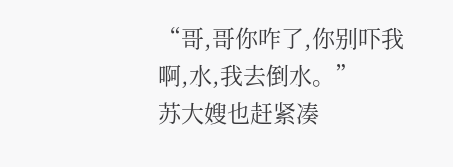“哥,哥你咋了,你别吓我啊,水,我去倒水。”
苏大嫂也赶紧凑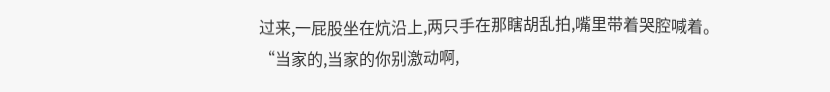过来,一屁股坐在炕沿上,两只手在那瞎胡乱拍,嘴里带着哭腔喊着。
“当家的,当家的你别激动啊,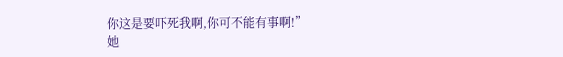你这是要吓死我啊,你可不能有事啊!”
她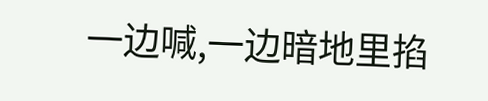一边喊,一边暗地里掐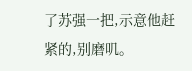了苏强一把,示意他赶紧的,别磨叽。